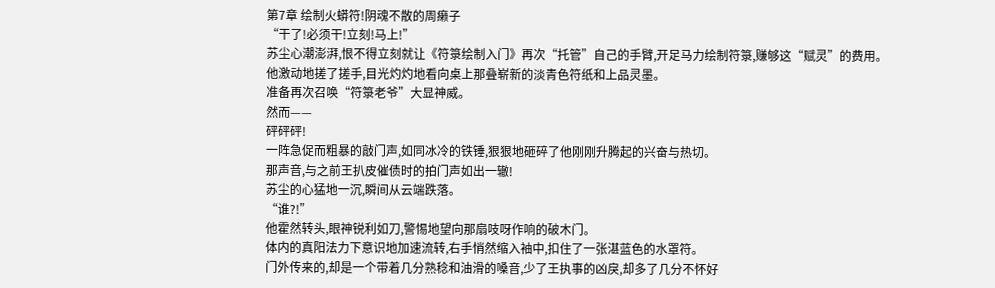第7章 绘制火蟒符!阴魂不散的周癞子
“干了!必须干!立刻!马上!”
苏尘心潮澎湃,恨不得立刻就让《符箓绘制入门》再次“托管”自己的手臂,开足马力绘制符箓,赚够这“赋灵”的费用。
他激动地搓了搓手,目光灼灼地看向桌上那叠崭新的淡青色符纸和上品灵墨。
准备再次召唤“符箓老爷”大显神威。
然而——
砰砰砰!
一阵急促而粗暴的敲门声,如同冰冷的铁锤,狠狠地砸碎了他刚刚升腾起的兴奋与热切。
那声音,与之前王扒皮催债时的拍门声如出一辙!
苏尘的心猛地一沉,瞬间从云端跌落。
“谁?!”
他霍然转头,眼神锐利如刀,警惕地望向那扇吱呀作响的破木门。
体内的真阳法力下意识地加速流转,右手悄然缩入袖中,扣住了一张湛蓝色的水罩符。
门外传来的,却是一个带着几分熟稔和油滑的嗓音,少了王执事的凶戾,却多了几分不怀好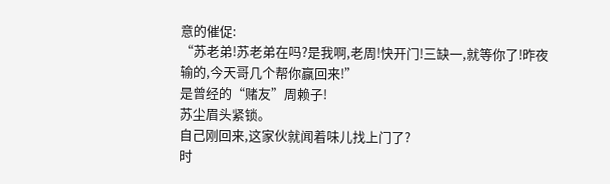意的催促:
“苏老弟!苏老弟在吗?是我啊,老周!快开门!三缺一,就等你了!昨夜输的,今天哥几个帮你赢回来!”
是曾经的“赌友”周赖子!
苏尘眉头紧锁。
自己刚回来,这家伙就闻着味儿找上门了?
时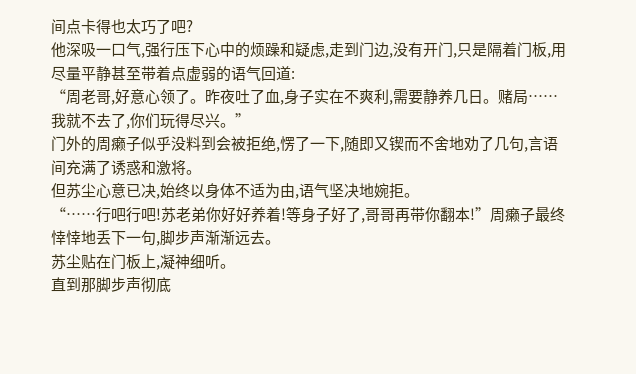间点卡得也太巧了吧?
他深吸一口气,强行压下心中的烦躁和疑虑,走到门边,没有开门,只是隔着门板,用尽量平静甚至带着点虚弱的语气回道:
“周老哥,好意心领了。昨夜吐了血,身子实在不爽利,需要静养几日。赌局……我就不去了,你们玩得尽兴。”
门外的周癞子似乎没料到会被拒绝,愣了一下,随即又锲而不舍地劝了几句,言语间充满了诱惑和激将。
但苏尘心意已决,始终以身体不适为由,语气坚决地婉拒。
“……行吧行吧!苏老弟你好好养着!等身子好了,哥哥再带你翻本!”周癞子最终悻悻地丢下一句,脚步声渐渐远去。
苏尘贴在门板上,凝神细听。
直到那脚步声彻底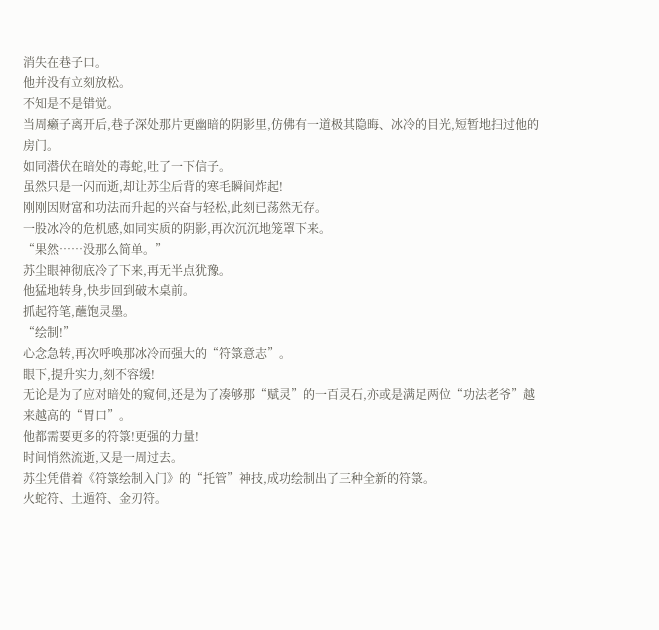消失在巷子口。
他并没有立刻放松。
不知是不是错觉。
当周癞子离开后,巷子深处那片更幽暗的阴影里,仿佛有一道极其隐晦、冰冷的目光,短暂地扫过他的房门。
如同潜伏在暗处的毒蛇,吐了一下信子。
虽然只是一闪而逝,却让苏尘后背的寒毛瞬间炸起!
刚刚因财富和功法而升起的兴奋与轻松,此刻已荡然无存。
一股冰冷的危机感,如同实质的阴影,再次沉沉地笼罩下来。
“果然……没那么简单。”
苏尘眼神彻底冷了下来,再无半点犹豫。
他猛地转身,快步回到破木桌前。
抓起符笔,蘸饱灵墨。
“绘制!”
心念急转,再次呼唤那冰冷而强大的“符箓意志”。
眼下,提升实力,刻不容缓!
无论是为了应对暗处的窥伺,还是为了凑够那“赋灵”的一百灵石,亦或是满足两位“功法老爷”越来越高的“胃口”。
他都需要更多的符箓!更强的力量!
时间悄然流逝,又是一周过去。
苏尘凭借着《符箓绘制入门》的“托管”神技,成功绘制出了三种全新的符箓。
火蛇符、土遁符、金刃符。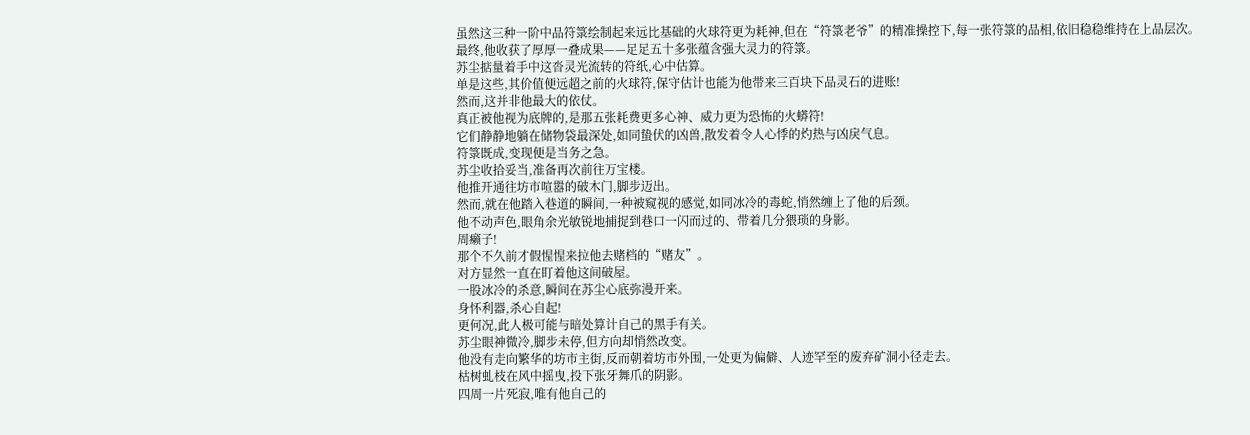虽然这三种一阶中品符箓绘制起来远比基础的火球符更为耗神,但在“符箓老爷”的精准操控下,每一张符箓的品相,依旧稳稳维持在上品层次。
最终,他收获了厚厚一叠成果——足足五十多张蕴含强大灵力的符箓。
苏尘掂量着手中这沓灵光流转的符纸,心中估算。
单是这些,其价值便远超之前的火球符,保守估计也能为他带来三百块下品灵石的进账!
然而,这并非他最大的依仗。
真正被他视为底牌的,是那五张耗费更多心神、威力更为恐怖的火蟒符!
它们静静地躺在储物袋最深处,如同蛰伏的凶兽,散发着令人心悸的灼热与凶戾气息。
符箓既成,变现便是当务之急。
苏尘收拾妥当,准备再次前往万宝楼。
他推开通往坊市喧嚣的破木门,脚步迈出。
然而,就在他踏入巷道的瞬间,一种被窥视的感觉,如同冰冷的毒蛇,悄然缠上了他的后颈。
他不动声色,眼角余光敏锐地捕捉到巷口一闪而过的、带着几分猥琐的身影。
周癞子!
那个不久前才假惺惺来拉他去赌档的“赌友”。
对方显然一直在盯着他这间破屋。
一股冰冷的杀意,瞬间在苏尘心底弥漫开来。
身怀利器,杀心自起!
更何况,此人极可能与暗处算计自己的黑手有关。
苏尘眼神微冷,脚步未停,但方向却悄然改变。
他没有走向繁华的坊市主街,反而朝着坊市外围,一处更为偏僻、人迹罕至的废弃矿洞小径走去。
枯树虬枝在风中摇曳,投下张牙舞爪的阴影。
四周一片死寂,唯有他自己的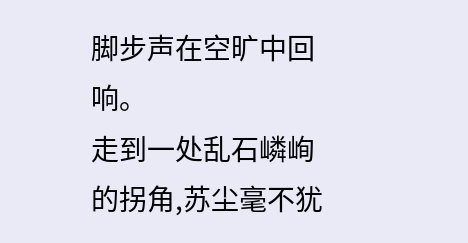脚步声在空旷中回响。
走到一处乱石嶙峋的拐角,苏尘毫不犹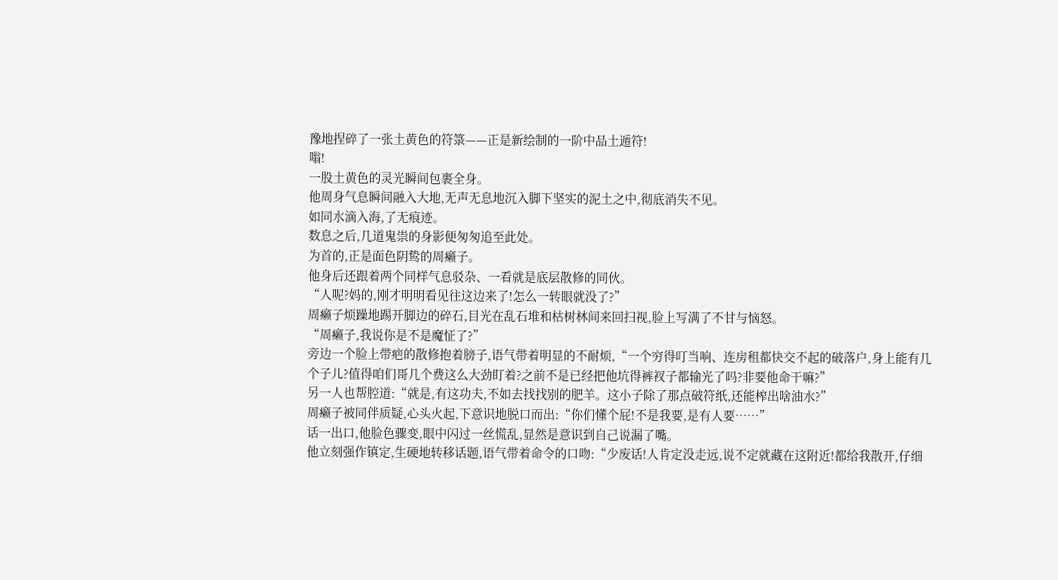豫地捏碎了一张土黄色的符箓——正是新绘制的一阶中品土遁符!
嗡!
一股土黄色的灵光瞬间包裹全身。
他周身气息瞬间融入大地,无声无息地沉入脚下坚实的泥土之中,彻底消失不见。
如同水滴入海,了无痕迹。
数息之后,几道鬼祟的身影便匆匆追至此处。
为首的,正是面色阴鸷的周癞子。
他身后还跟着两个同样气息驳杂、一看就是底层散修的同伙。
“人呢?妈的,刚才明明看见往这边来了!怎么一转眼就没了?”
周癞子烦躁地踢开脚边的碎石,目光在乱石堆和枯树林间来回扫视,脸上写满了不甘与恼怒。
“周癞子,我说你是不是魔怔了?”
旁边一个脸上带疤的散修抱着膀子,语气带着明显的不耐烦,“一个穷得叮当响、连房租都快交不起的破落户,身上能有几个子儿?值得咱们哥几个费这么大劲盯着?之前不是已经把他坑得裤衩子都输光了吗?非要他命干嘛?”
另一人也帮腔道:“就是,有这功夫,不如去找找别的肥羊。这小子除了那点破符纸,还能榨出啥油水?”
周癞子被同伴质疑,心头火起,下意识地脱口而出:“你们懂个屁!不是我要,是有人要……”
话一出口,他脸色骤变,眼中闪过一丝慌乱,显然是意识到自己说漏了嘴。
他立刻强作镇定,生硬地转移话题,语气带着命令的口吻:“少废话!人肯定没走远,说不定就藏在这附近!都给我散开,仔细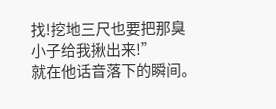找!挖地三尺也要把那臭小子给我揪出来!”
就在他话音落下的瞬间。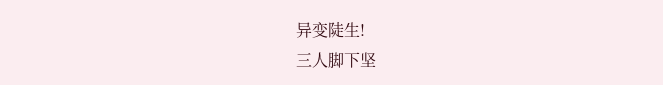异变陡生!
三人脚下坚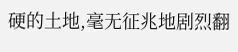硬的土地,毫无征兆地剧烈翻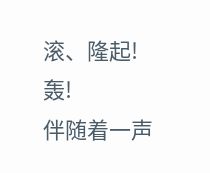滚、隆起!
轰!
伴随着一声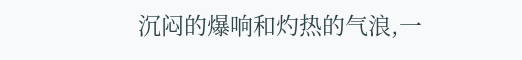沉闷的爆响和灼热的气浪,一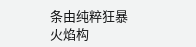条由纯粹狂暴火焰构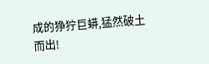成的狰狞巨蟒,猛然破土而出!